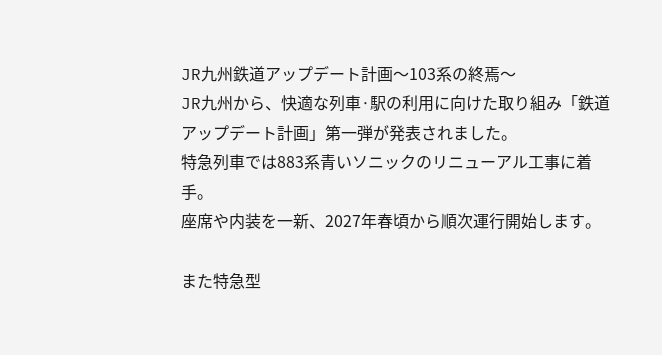JR九州鉄道アップデート計画〜103系の終焉〜
JR九州から、快適な列車·駅の利用に向けた取り組み「鉄道アップデート計画」第一弾が発表されました。
特急列車では883系青いソニックのリニューアル工事に着手。
座席や内装を一新、2027年春頃から順次運行開始します。

また特急型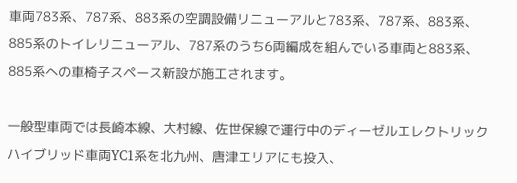車両783系、787系、883系の空調設備リニューアルと783系、787系、883系、885系のトイレリニューアル、787系のうち6両編成を組んでいる車両と883系、885系への車椅子スペース新設が施工されます。

一般型車両では長崎本線、大村線、佐世保線で運行中のディーゼルエレクトリックハイブリッド車両YC1系を北九州、唐津エリアにも投入、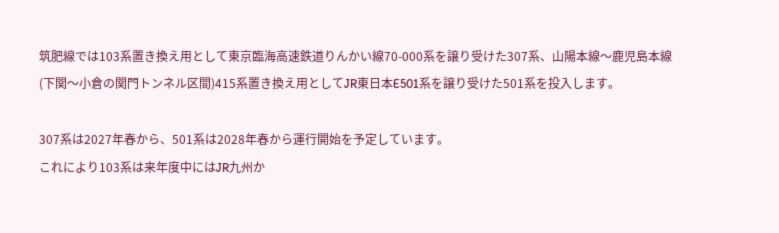筑肥線では103系置き換え用として東京臨海高速鉄道りんかい線70-000系を譲り受けた307系、山陽本線〜鹿児島本線(下関〜小倉の関門トンネル区間)415系置き換え用としてJR東日本E501系を譲り受けた501系を投入します。

307系は2027年春から、501系は2028年春から運行開始を予定しています。
これにより103系は来年度中にはJR九州か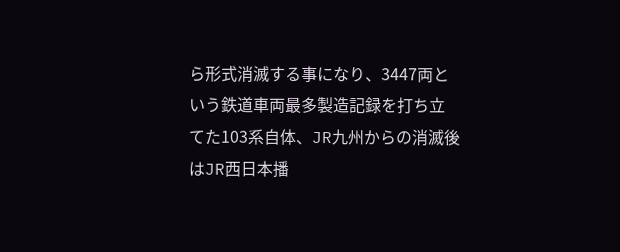ら形式消滅する事になり、3447両という鉄道車両最多製造記録を打ち立てた103系自体、JR九州からの消滅後はJR西日本播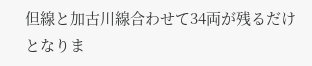但線と加古川線合わせて34両が残るだけとなりま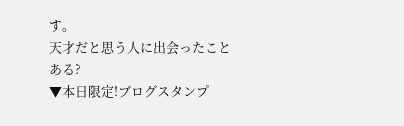す。
天才だと思う人に出会ったことある?
▼本日限定!ブログスタンプ